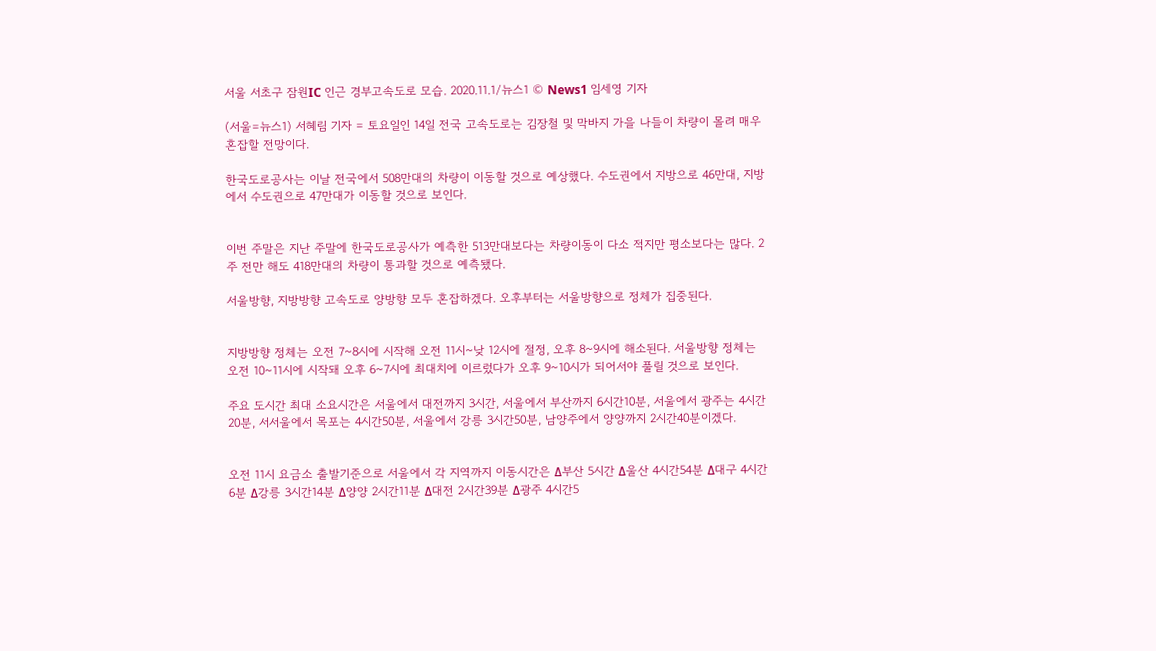서울 서초구 잠원IC 인근 경부고속도로 모습. 2020.11.1/뉴스1 © News1 임세영 기자

(서울=뉴스1) 서혜림 기자 = 토요일인 14일 전국 고속도로는 김장철 및 막바지 가을 나들이 차량이 몰려 매우 혼잡할 전망이다.

한국도로공사는 이날 전국에서 508만대의 차량이 이동할 것으로 예상했다. 수도권에서 지방으로 46만대, 지방에서 수도권으로 47만대가 이동할 것으로 보인다.


이번 주말은 지난 주말에 한국도로공사가 예측한 513만대보다는 차량이동이 다소 적지만 평소보다는 많다. 2주 전만 해도 418만대의 차량이 통과할 것으로 예측됐다.

서울방향, 지방방향 고속도로 양방향 모두 혼잡하겠다. 오후부터는 서울방향으로 정체가 집중된다.


지방방향 정체는 오전 7~8시에 시작해 오전 11시~낮 12시에 절정, 오후 8~9시에 해소된다. 서울방향 정체는 오전 10~11시에 시작돼 오후 6~7시에 최대치에 이르렀다가 오후 9~10시가 되어서야 풀릴 것으로 보인다.

주요 도시간 최대 소요시간은 서울에서 대전까지 3시간, 서울에서 부산까지 6시간10분, 서울에서 광주는 4시간20분, 서서울에서 목포는 4시간50분, 서울에서 강릉 3시간50분, 남양주에서 양양까지 2시간40분이겠다.


오전 11시 요금소 출발기준으로 서울에서 각 지역까지 이동시간은 Δ부산 5시간 Δ울산 4시간54분 Δ대구 4시간6분 Δ강릉 3시간14분 Δ양양 2시간11분 Δ대전 2시간39분 Δ광주 4시간5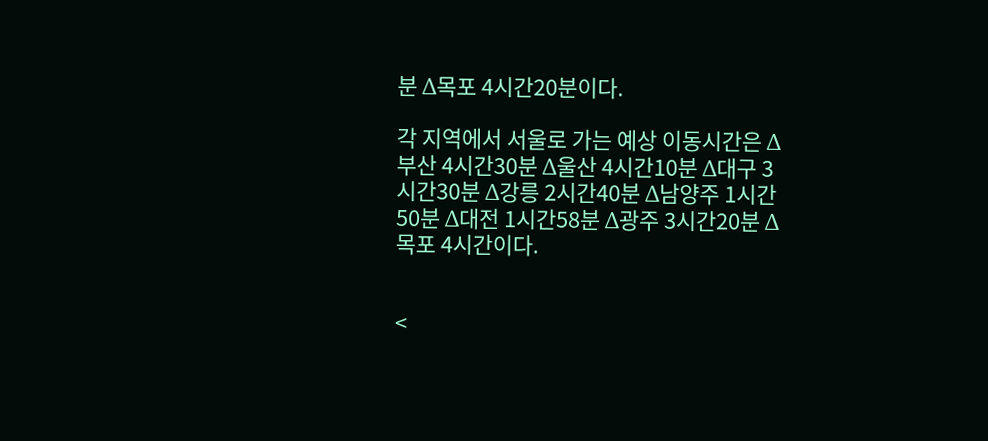분 Δ목포 4시간20분이다.

각 지역에서 서울로 가는 예상 이동시간은 Δ부산 4시간30분 Δ울산 4시간10분 Δ대구 3시간30분 Δ강릉 2시간40분 Δ남양주 1시간50분 Δ대전 1시간58분 Δ광주 3시간20분 Δ목포 4시간이다.


<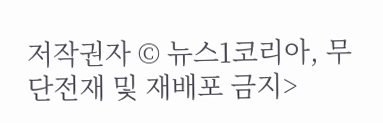저작권자 © 뉴스1코리아, 무단전재 및 재배포 금지>